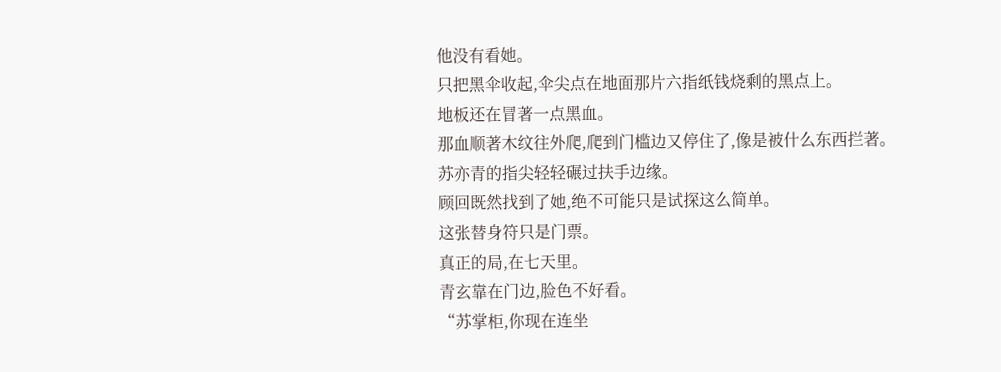他没有看她。
只把黑伞收起,伞尖点在地面那片六指纸钱烧剩的黑点上。
地板还在冒著一点黑血。
那血顺著木纹往外爬,爬到门槛边又停住了,像是被什么东西拦著。
苏亦青的指尖轻轻碾过扶手边缘。
顾回既然找到了她,绝不可能只是试探这么简单。
这张替身符只是门票。
真正的局,在七天里。
青玄靠在门边,脸色不好看。
“苏掌柜,你现在连坐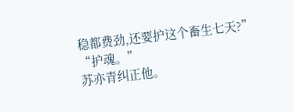稳都费劲,还要护这个畜生七天?”
“护魂。”
苏亦青纠正他。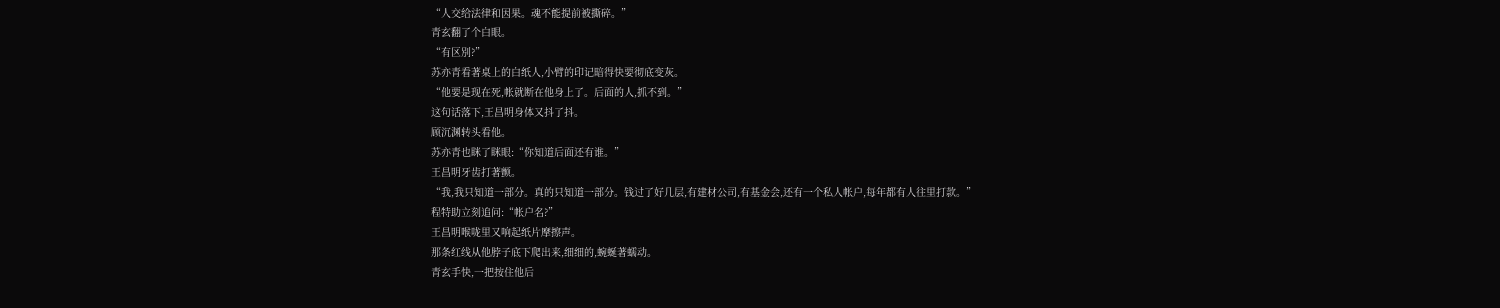“人交给法律和因果。魂不能提前被撕碎。”
青玄翻了个白眼。
“有区別?”
苏亦青看著桌上的白纸人,小臂的印记暗得快要彻底变灰。
“他要是现在死,帐就断在他身上了。后面的人,抓不到。”
这句话落下,王昌明身体又抖了抖。
顾沉渊转头看他。
苏亦青也眯了眯眼:“你知道后面还有谁。”
王昌明牙齿打著颤。
“我,我只知道一部分。真的只知道一部分。钱过了好几层,有建材公司,有基金会,还有一个私人帐户,每年都有人往里打款。”
程特助立刻追问:“帐户名?”
王昌明喉咙里又响起纸片摩擦声。
那条红线从他脖子底下爬出来,细细的,蜿蜒著蠕动。
青玄手快,一把按住他后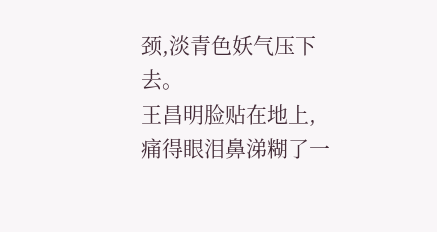颈,淡青色妖气压下去。
王昌明脸贴在地上,痛得眼泪鼻涕糊了一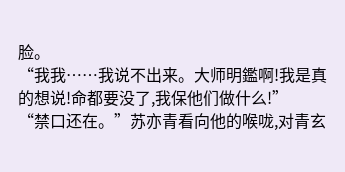脸。
“我我……我说不出来。大师明鑑啊!我是真的想说!命都要没了,我保他们做什么!”
“禁口还在。”苏亦青看向他的喉咙,对青玄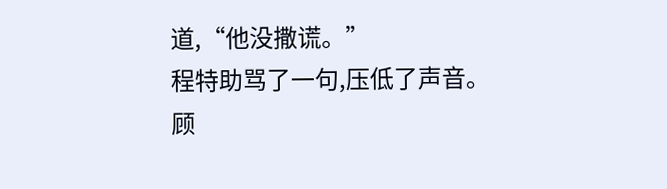道,“他没撒谎。”
程特助骂了一句,压低了声音。
顾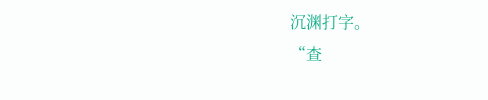沉渊打字。
“查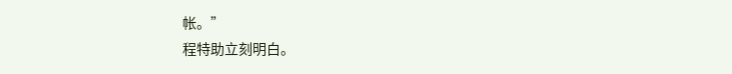帐。”
程特助立刻明白。